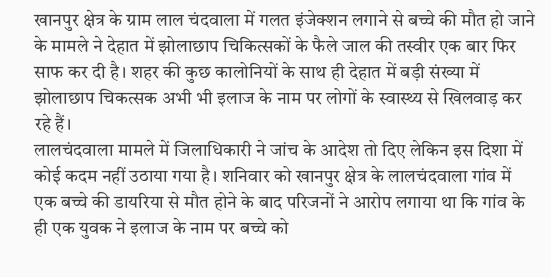खानपुर क्षेत्र के ग्राम लाल चंदवाला में गलत इंजेक्शन लगाने से बच्चे की मौत हो जाने के मामले ने देहात में झोलाछाप चिकित्सकों के फैले जाल की तस्वीर एक बार फिर साफ कर दी है। शहर की कुछ कालोनियों के साथ ही देहात में बड़ी संख्या में झोलाछाप चिकत्सक अभी भी इलाज के नाम पर लोगों के स्वास्थ्य से खिलवाड़ कर रहे हैं।
लालचंदवाला मामले में जिलाधिकारी ने जांच के आदेश तो दिए लेकिन इस दिशा में कोई कदम नहीं उठाया गया है। शनिवार को खानपुर क्षेत्र के लालचंदवाला गांव में एक बच्चे की डायरिया से मौत होने के बाद परिजनों ने आरोप लगाया था कि गांव के ही एक युवक ने इलाज के नाम पर बच्चे को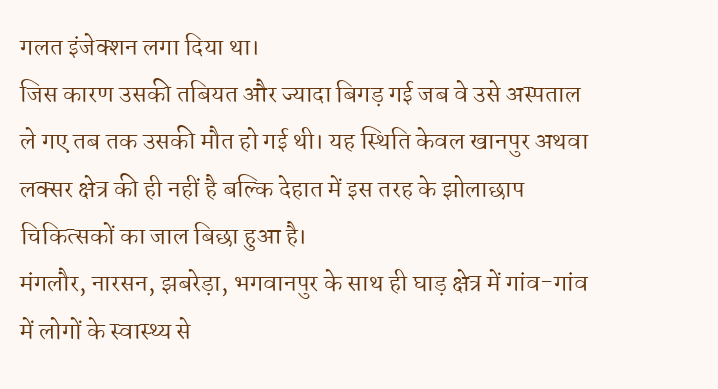गलत इंजेक्शन लगा दिया था।
जिस कारण उसकी तबियत और ज्यादा बिगड़ गई जब वे उसे अस्पताल ले गए तब तक उसकी मौत हो गई थी। यह स्थिति केवल खानपुर अथवा लक्सर क्षेत्र की ही नहीं है बल्कि देहात में इस तरह के झोलाछाप चिकित्सकों का जाल बिछा हुआ है।
मंगलौर, नारसन, झबरेड़ा, भगवानपुर के साथ ही घाड़ क्षेत्र में गांव-गांव में लोगों के स्वास्थ्य से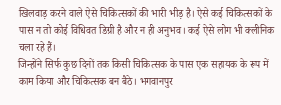खिलवाड़ करने वाले ऐसे चिकित्सकों की भारी भीड़ है। ऐसे कई चिकित्सकों के पास न तो कोई विधिवत डिग्री है और न ही अनुभव। कई ऐसे लोग भी क्लीनिक चला रहे हैं।
जिन्होंने सिर्फ कुछ दिनों तक किसी चिकित्सक के पास एक सहायक के रूप में काम किया और चिकित्सक बन बैठे। भगवानपुर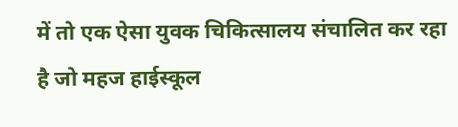में तो एक ऐसा युवक चिकित्सालय संचालित कर रहा है जो महज हाईस्कूल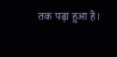तक पढ़ा हुआ है।